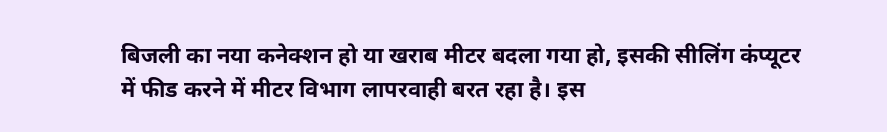बिजली का नया कनेक्शन हो या खराब मीटर बदला गया हो, इसकी सीलिंग कंप्यूटर
में फीड करने में मीटर विभाग लापरवाही बरत रहा है। इस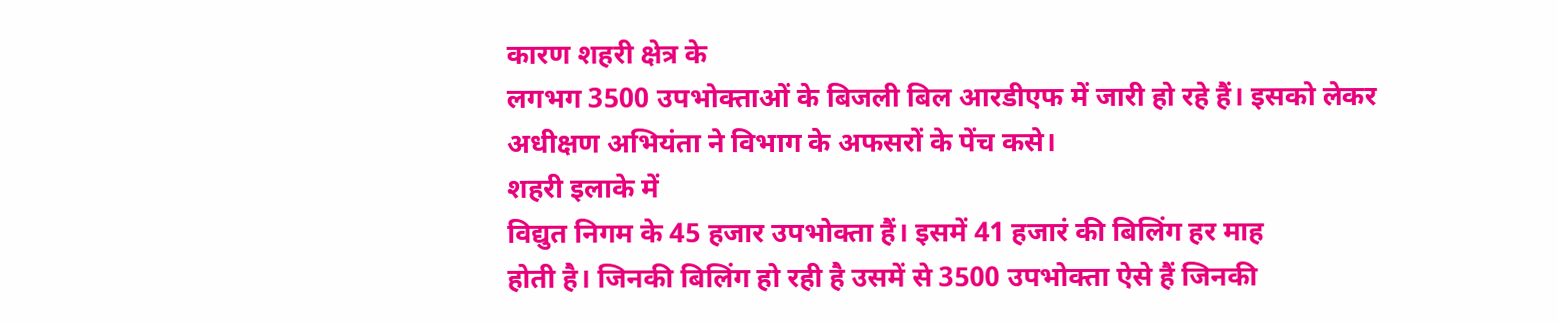कारण शहरी क्षेत्र के
लगभग 3500 उपभोक्ताओं के बिजली बिल आरडीएफ में जारी हो रहे हैं। इसको लेकर
अधीक्षण अभियंता ने विभाग के अफसरों के पेंच कसे।
शहरी इलाके में
विद्युत निगम के 45 हजार उपभोक्ता हैं। इसमें 41 हजारं की बिलिंग हर माह
होती है। जिनकी बिलिंग हो रही है उसमें से 3500 उपभोक्ता ऐसे हैं जिनकी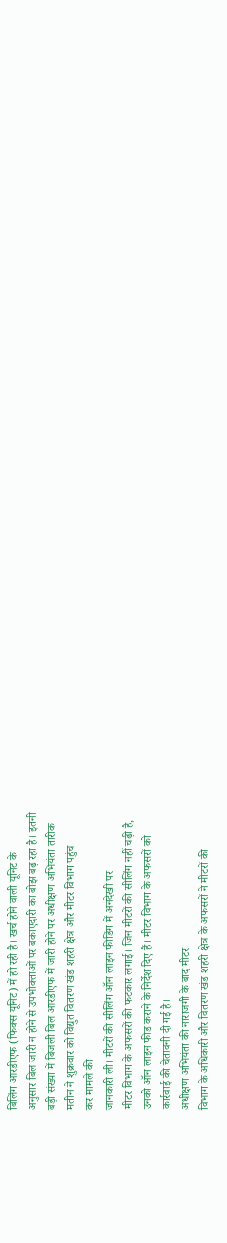बिलिंग आरडीएफ (फिक्स यूनिट) में हो रही है। खर्च होने वाली यूनिट के
अनुसार बिल जारी न होने से उपभोक्ताओं पर बकाएदारी का बोझ बढ़ रहा है। इतनी
बड़ी संख्या में बिजली बिल आरडीएफ में जारी होने पर अधीक्षण अभियंता तारीक
मतीन ने शुक्रवार को विद्युत वितरण खंड शहरी क्षेत्र और मीटर विभाग पहुंच
कर मामले की
जानकारी ली। मीटरों की सीलिंग ऑन लाइन फीडिंग में अनदेखी पर
मीटर विभाग के अफसरों की फटकार लगाई। जिन मीटरों की सीलिंग नहीं चढ़ी है,
उनको ऑन लाइन फीड कराने के निर्देश दिए हैं। मीटर विभाग के अफसरों को
कार्रवाई की चेतावनी दी गई है।
अधीक्षण अभियंता की नाराजगी के बाद मीटर
विभाग के अधिकारी और वितरण खंड शहरी क्षेत्र के अफसरों ने मीटरों की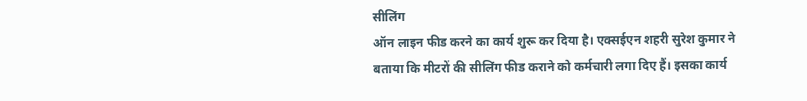सीलिंग
ऑन लाइन फीड करने का कार्य शुरू कर दिया है। एक्सईएन शहरी सुरेश कुमार ने
बताया कि मीटरों की सीलिंग फीड कराने को कर्मचारी लगा दिए हैं। इसका कार्य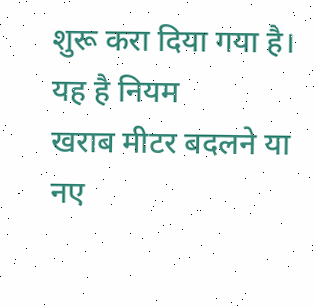शुरू करा दिया गया है।
यह है नियम
खराब मीटर बदलने या नए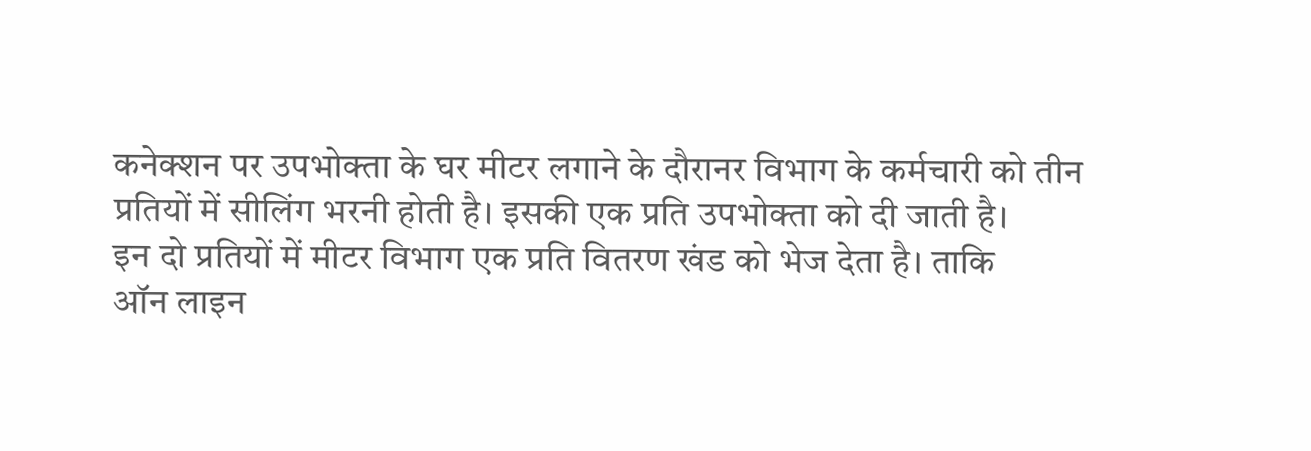कनेक्शन पर उपभोक्ता के घर मीटर लगाने के दौरानर विभाग के कर्मचारी को तीन
प्रतियों में सीलिंग भरनी होती है। इसकी एक प्रति उपभोक्ता को दी जाती है।
इन दो प्रतियों में मीटर विभाग एक प्रति वितरण खंड को भेज देता है। ताकि
ऑन लाइन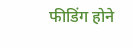फीडिंग होने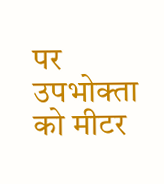पर उपभोक्ता को मीटर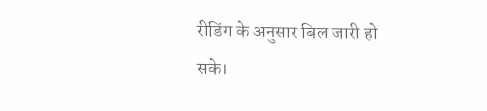रीडिंग के अनुसार बिल जारी हो
सके।